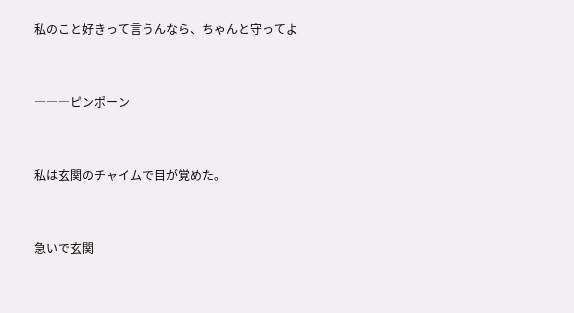私のこと好きって言うんなら、ちゃんと守ってよ


―――ピンポーン


私は玄関のチャイムで目が覚めた。


急いで玄関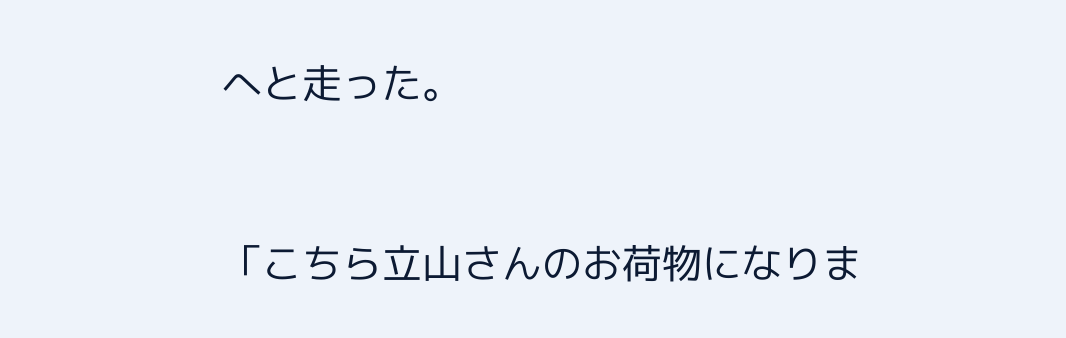へと走った。


「こちら立山さんのお荷物になりま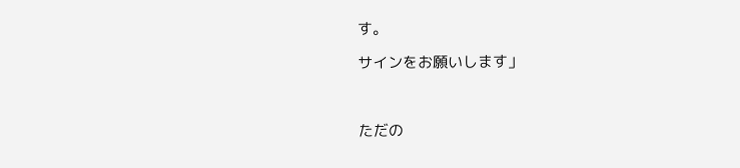す。

サインをお願いします」



ただの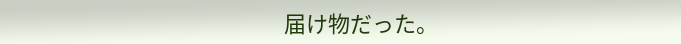届け物だった。